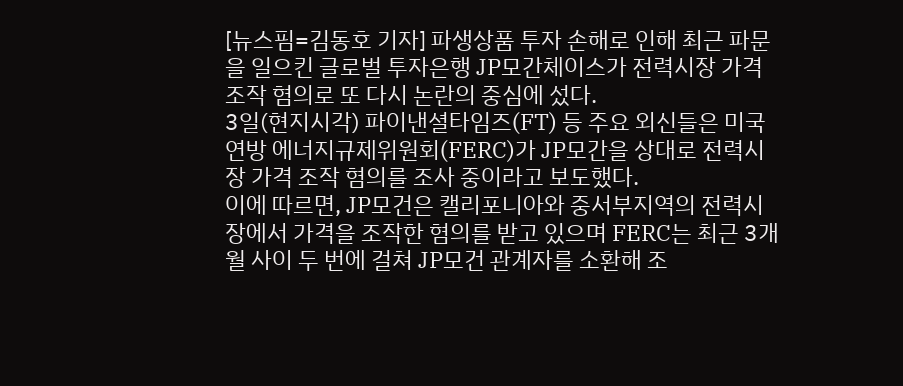[뉴스핌=김동호 기자] 파생상품 투자 손해로 인해 최근 파문을 일으킨 글로벌 투자은행 JP모간체이스가 전력시장 가격 조작 혐의로 또 다시 논란의 중심에 섰다.
3일(현지시각) 파이낸셜타임즈(FT) 등 주요 외신들은 미국 연방 에너지규제위원회(FERC)가 JP모간을 상대로 전력시장 가격 조작 혐의를 조사 중이라고 보도했다.
이에 따르면, JP모건은 캘리포니아와 중서부지역의 전력시장에서 가격을 조작한 혐의를 받고 있으며 FERC는 최근 3개월 사이 두 번에 걸쳐 JP모건 관계자를 소환해 조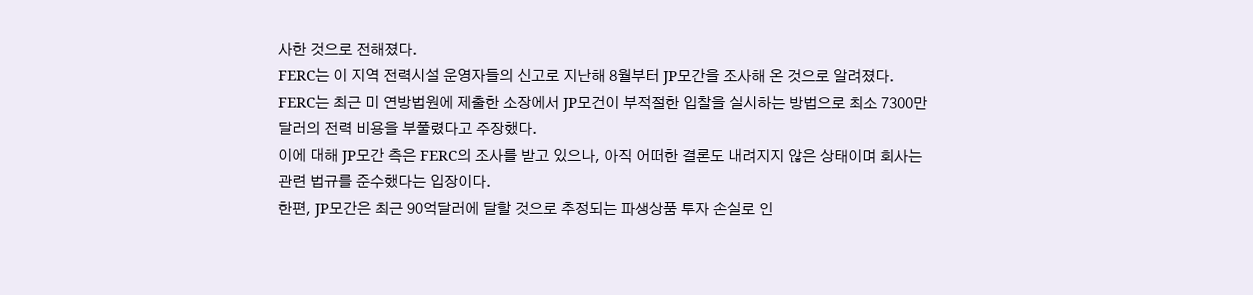사한 것으로 전해졌다.
FERC는 이 지역 전력시설 운영자들의 신고로 지난해 8월부터 JP모간을 조사해 온 것으로 알려졌다.
FERC는 최근 미 연방법원에 제출한 소장에서 JP모건이 부적절한 입찰을 실시하는 방법으로 최소 7300만달러의 전력 비용을 부풀렸다고 주장했다.
이에 대해 JP모간 측은 FERC의 조사를 받고 있으나, 아직 어떠한 결론도 내려지지 않은 상태이며 회사는 관련 법규를 준수했다는 입장이다.
한편, JP모간은 최근 90억달러에 달할 것으로 추정되는 파생상품 투자 손실로 인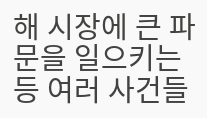해 시장에 큰 파문을 일으키는 등 여러 사건들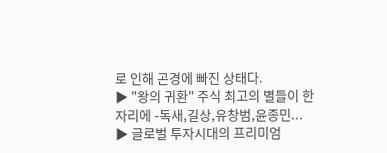로 인해 곤경에 빠진 상태다.
▶ "왕의 귀환" 주식 최고의 별들이 한자리에 -독새,길상,유창범,윤종민...
▶ 글로벌 투자시대의 프리미엄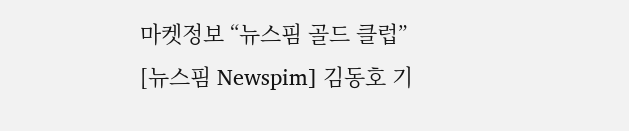마켓정보 “뉴스핌 골드 클럽”
[뉴스핌 Newspim] 김동호 기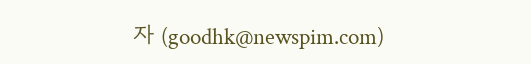자 (goodhk@newspim.com)